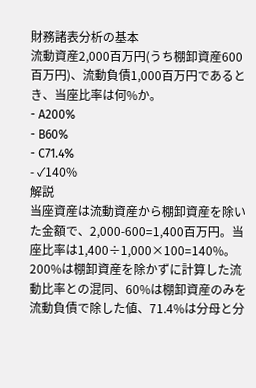財務諸表分析の基本
流動資産2,000百万円(うち棚卸資産600百万円)、流動負債1,000百万円であるとき、当座比率は何%か。
- A200%
- B60%
- C71.4%
- ✓140%
解説
当座資産は流動資産から棚卸資産を除いた金額で、2,000-600=1,400百万円。当座比率は1,400÷1,000×100=140%。200%は棚卸資産を除かずに計算した流動比率との混同、60%は棚卸資産のみを流動負債で除した値、71.4%は分母と分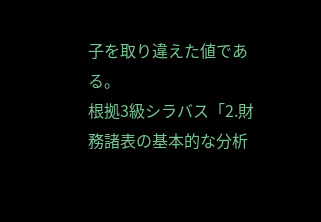子を取り違えた値である。
根拠3級シラバス「2.財務諸表の基本的な分析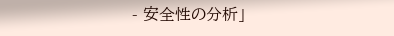- 安全性の分析」